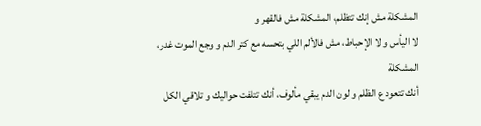المشكلة مش إنك تتظلم، المشكلة مش فالقهر و
لا اليأس و لا الإحباط، مش فالألم اللي بتحسه مع كتر الدم و وجع الموت غدر، المشكلة
أنك تتعود ع الظلم و لون الدم يبقي مألوف، أنك تتلفت حواليك و تلاقي الكل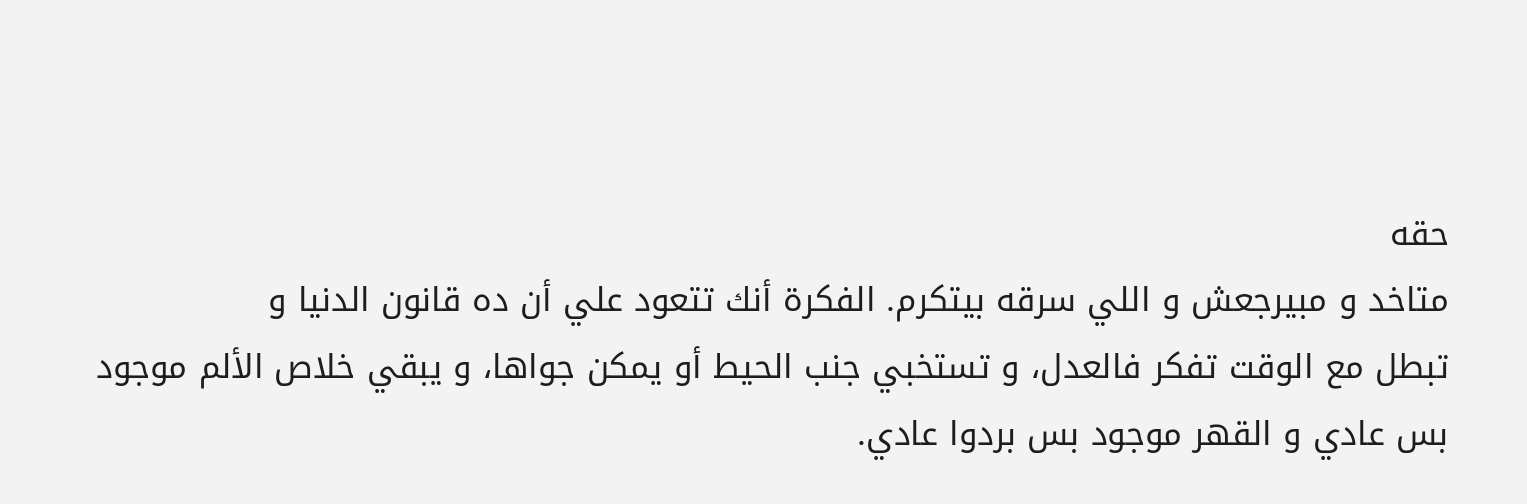حقه
متاخد و مبيرجعش و اللي سرقه بيتكرم. الفكرة أنك تتعود علي أن ده قانون الدنيا و
تبطل مع الوقت تفكر فالعدل، و تستخبي جنب الحيط أو يمكن جواها، و يبقي خلاص الألم موجود
بس عادي و القهر موجود بس بردوا عادي.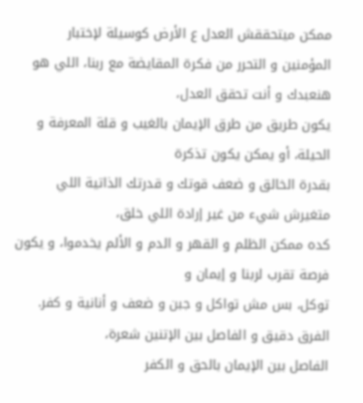ممكن ميتحققش العدل ع الأرض كوسيلة لإختبار
المؤمنين و التحرر من فكرة المقايضة مع ربنا، اللي هو هنعبدك و أنت تحقق العدل،
يكون طريق من طرق الإيمان بالغيب و قلة المعرفة و الحيلة، أو يمكن يكون تذكرة
بقدرة الخالق و ضعف قوتك و قدرتك الذاتية اللي متغيرش شيء من غير إرادة اللي خلق،
كده ممكن الظلم و القهر و الدم و الألم يخدموا، و يكون فرصة تقرب لربنا و إيمان و
توكل، بس مش تواكل و جبن و ضعف و أنانية و كفر.
الفرق دقيق و الفاصل بين الإتنين شعرة،
الفاصل بين الإيمان بالحق و الكفر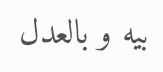بيه و بالعدل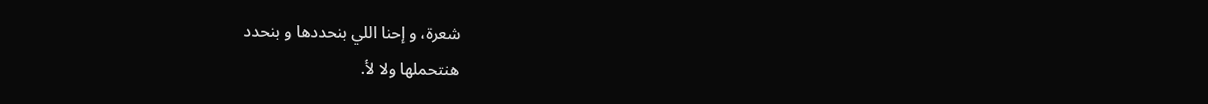شعرة، و إحنا اللي بنحددها و بنحدد
هنتحملها ولا لأ.